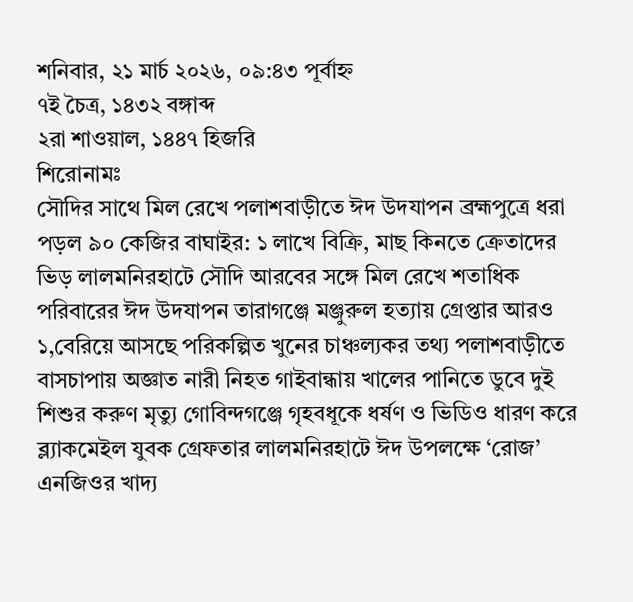শনিবার, ২১ মার্চ ২০২৬, ০৯:৪৩ পূর্বাহ্ন
৭ই চৈত্র, ১৪৩২ বঙ্গাব্দ
২রা শাওয়াল, ১৪৪৭ হিজরি
শিরোনামঃ
সৌদির সাথে মিল রেখে পলাশবাড়ীতে ঈদ উদযাপন ব্রহ্মপুত্রে ধরা পড়ল ৯০ কেজির বাঘাইর: ১ লাখে বিক্রি, মাছ কিনতে ক্রেতাদের ভিড় লালমনিরহাটে সৌদি আরবের সঙ্গে মিল রেখে শতাধিক পরিবারের ঈদ উদযাপন তারাগঞ্জে মঞ্জুরুল হত্যায় গ্রেপ্তার আরও ১,বেরিয়ে আসছে পরিকল্পিত খুনের চাঞ্চল্যকর তথ্য পলাশবাড়ীতে বাসচাপায় অজ্ঞাত নারী নিহত গাইবান্ধায় খালের পানিতে ডুবে দুই শিশুর করুণ মৃত্যু গোবিন্দগঞ্জে গৃহবধূকে ধর্ষণ ও ভিডিও ধারণ করে ব্ল্যাকমেইল যুবক গ্রেফতার লালমনিরহাটে ঈদ উপলক্ষে ‘রোজ’ এনজিওর খাদ্য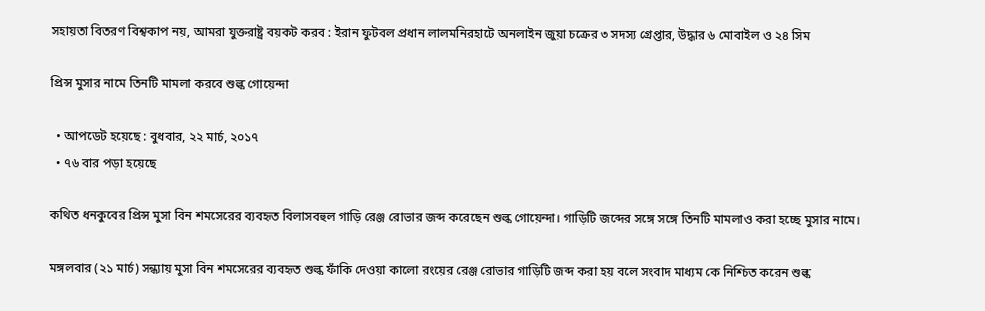সহায়তা বিতরণ বিশ্বকাপ নয়, আমরা যুক্তরাষ্ট্র বয়কট করব : ইরান ফুটবল প্রধান লালমনিরহাটে অনলাইন জুয়া চক্রের ৩ সদস্য গ্রেপ্তার, উদ্ধার ৬ মোবাইল ও ২৪ সিম

প্রিন্স মুসার নামে তিনটি মামলা করবে শুল্ক গোয়েন্দা

  • আপডেট হয়েছে : বুধবার, ২২ মার্চ, ২০১৭
  • ৭৬ বার পড়া হয়েছে

কথিত ধনকুবের প্রিন্স মুসা বিন শমসেরের ব্যবহৃত বিলাসবহুল গাড়ি রেঞ্জ রোভার জব্দ করেছেন শুল্ক গোয়েন্দা। গাড়িটি জব্দের সঙ্গে সঙ্গে তিনটি মামলাও করা হচ্ছে মুসার নামে।

মঙ্গলবার (২১ মার্চ) সন্ধ্যায় মুসা বিন শমসেরের ব্যবহৃত শুল্ক ফাঁকি দেওয়া কালো রংয়ের রেঞ্জ রোভার গাড়িটি জব্দ করা হয় বলে সংবাদ মাধ্যম কে নিশ্চিত করেন শুল্ক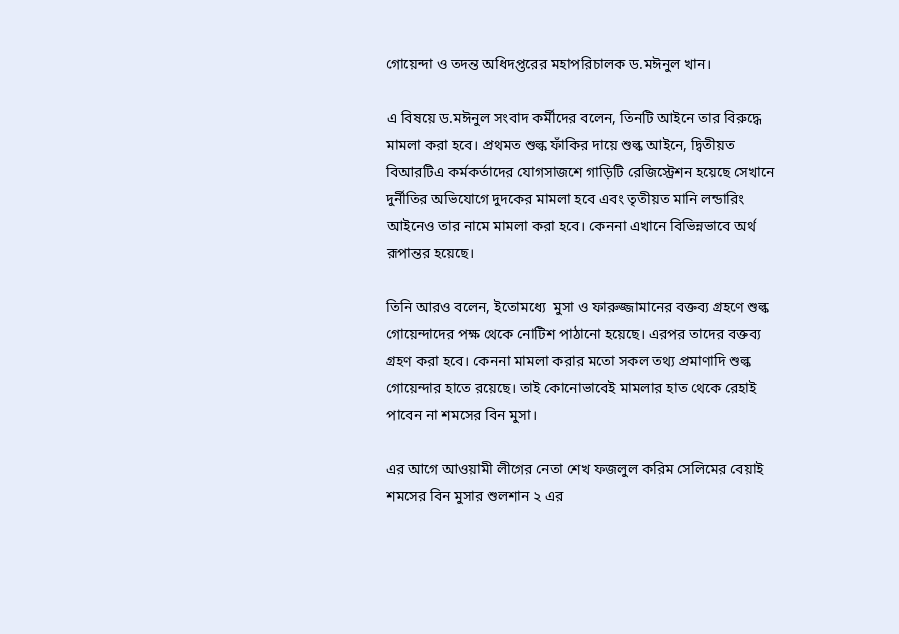গোয়েন্দা ও তদন্ত অধিদপ্তরের মহাপরিচালক ড.মঈনুল খান।

এ বিষয়ে ড.মঈনুল সংবাদ কর্মীদের বলেন, তিনটি আইনে তার বিরুদ্ধে মামলা করা হবে। প্রথমত শুল্ক ফাঁকির দায়ে শুল্ক আইনে, দ্বিতীয়ত বিআরটিএ কর্মকর্তাদের যোগসাজশে গাড়িটি রেজিস্ট্রেশন হয়েছে সেখানে দুর্নীতির অভিযোগে দুদকের মামলা হবে এবং তৃতীয়ত মানি লন্ডারিং আইনেও তার নামে মামলা করা হবে। কেননা এখানে বিভিন্নভাবে অর্থ রূপান্তর হয়েছে।

তিনি আরও বলেন, ইতোমধ্যে  মুসা ও ফারুজ্জামানের বক্তব্য গ্রহণে শুল্ক গোয়েন্দাদের পক্ষ থেকে নোটিশ পাঠানো হয়েছে। এরপর তাদের বক্তব্য গ্রহণ করা হবে। কেননা মামলা করার মতো সকল তথ্য প্রমাণাদি শুল্ক গোয়েন্দার হাতে রয়েছে। তাই কোনোভাবেই মামলার হাত থেকে রেহাই পাবেন না শমসের বিন মুসা।

এর আগে আওয়ামী লীগের নেতা শেখ ফজলুল করিম সেলিমের বেয়াই শমসের বিন মুসার শুলশান ২ এর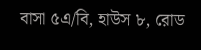বাসা ৫এ/বি, হাউস ৮, রোড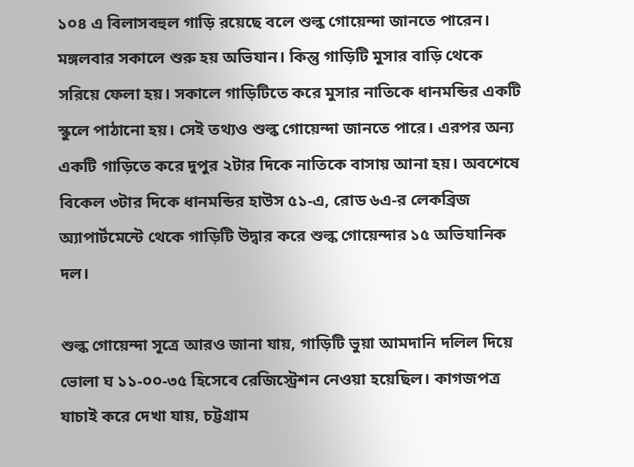১০৪ এ বিলাসবহুল গাড়ি রয়েছে বলে শুল্ক গোয়েন্দা জানতে পারেন। মঙ্গলবার সকালে শুরু হয় অভিযান। কিন্তু গাড়িটি মুসার বাড়ি থেকে সরিয়ে ফেলা হয়। সকালে গাড়িটিতে করে মুসার নাতিকে ধানমন্ডির একটি স্কুলে পাঠানো হয়। সেই তথ্যও শুল্ক গোয়েন্দা জানতে পারে। এরপর অন্য একটি গাড়িতে করে দুপুর ২টার দিকে নাতিকে বাসায় আনা হয়। অবশেষে বিকেল ৩টার দিকে ধানমন্ডির হাউস ৫১-এ, রোড ৬এ-র লেকব্রিজ অ্যাপার্টমেন্টে থেকে গাড়িটি উদ্বার করে শুল্ক গোয়েন্দার ১৫ অভিযানিক দল।

শুল্ক গোয়েন্দা সূত্রে আরও জানা যায়, গাড়িটি ভুয়া আমদানি দলিল দিয়ে ভোলা ঘ ১১-০০-৩৫ হিসেবে রেজিস্ট্রেশন নেওয়া হয়েছিল। কাগজপত্র যাচাই করে দেখা যায়, চট্টগ্রাম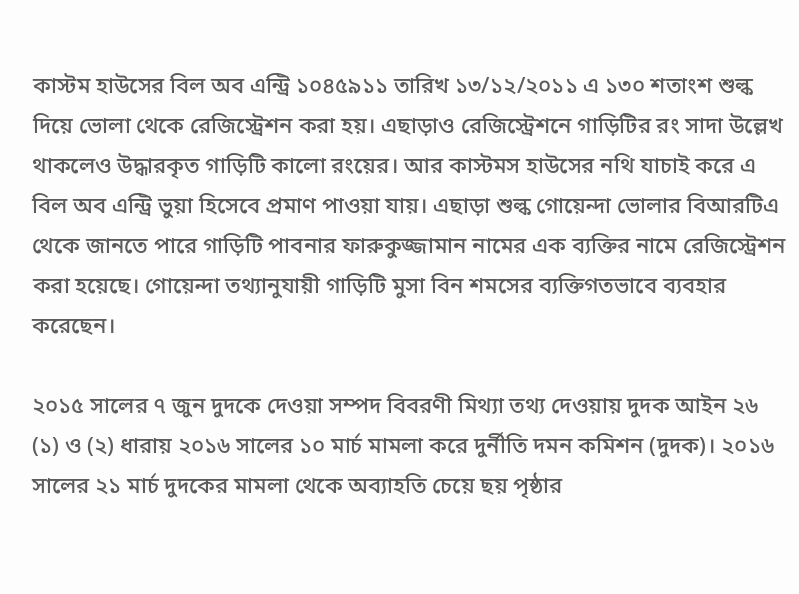কাস্টম হাউসের বিল অব এন্ট্রি ১০৪৫৯১১ তারিখ ১৩/১২/২০১১ এ ১৩০ শতাংশ শুল্ক দিয়ে ভোলা থেকে রেজিস্ট্রেশন করা হয়। এছাড়াও রেজিস্ট্রেশনে গাড়িটির রং সাদা উল্লেখ থাকলেও উদ্ধারকৃত গাড়িটি কালো রংয়ের। আর কাস্টমস হাউসের নথি যাচাই করে এ বিল অব এন্ট্রি ভুয়া হিসেবে প্রমাণ পাওয়া যায়। এছাড়া শুল্ক গোয়েন্দা ভোলার বিআরটিএ থেকে জানতে পারে গাড়িটি পাবনার ফারুকুজ্জামান নামের এক ব্যক্তির নামে রেজিস্ট্রেশন করা হয়েছে। গোয়েন্দা তথ্যানুযায়ী গাড়িটি মুসা বিন শমসের ব্যক্তিগতভাবে ব্যবহার করেছেন।

২০১৫ সালের ৭ জুন দুদকে দেওয়া সম্পদ বিবরণী মিথ্যা তথ্য দেওয়ায় দুদক আইন ২৬ (১) ও (২) ধারায় ২০১৬ সালের ১০ মার্চ মামলা করে দুর্নীতি দমন কমিশন (দুদক)। ২০১৬ সালের ২১ মার্চ দুদকের মামলা থেকে অব্যাহতি চেয়ে ছয় পৃষ্ঠার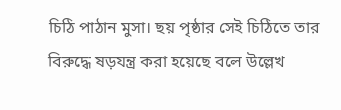চিঠি পাঠান মুসা। ছয় পৃষ্ঠার সেই চিঠিতে তার বিরুদ্ধে ষড়যন্ত্র করা হয়েছে বলে উল্লেখ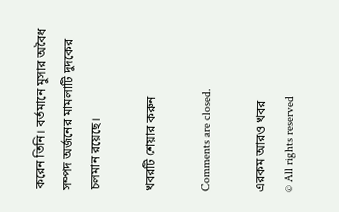করেন তিনি। বর্তমানে মুসার অবৈধ সম্পদ অর্জনের মামলাটি দুদকের চলমান রয়েছে।

খবরটি শেয়ার করুন

Comments are closed.

এরকম আরও খবর
© All rights reserved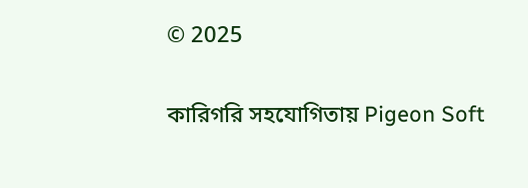© 2025

কারিগরি সহযোগিতায় Pigeon Soft